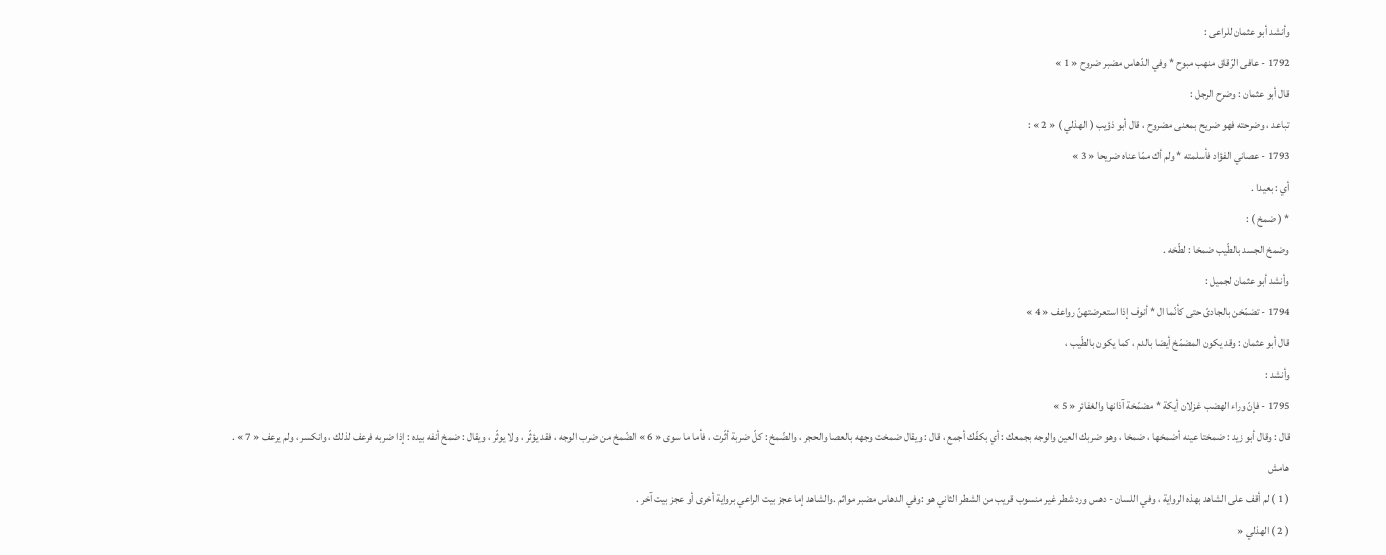وأنشد أبو عثمان للراعى :
1792 - عافى الرّقاق منهب مبوح * وفي الدّهاس مضبر ضروح « 1 »
قال أبو عثمان : وضرح الرجل :
تباعد ، وضرحته فهو ضريح بمعنى مضروح ، قال أبو ذؤيب ( الهذلي ) « 2 » :
1793 - عصاني الفؤاد فأسلمته * ولم أك ممّا عناه ضريحا « 3 »
أي : بعيدا .
* ( ضمخ ) :
وضمخ الجسد بالطّيب ضمخا : لطّخه .
وأنشد أبو عثمان لجميل :
1794 - تضمّخن بالجادىّ حتى كأنّما ال * أنوف إذا استعرضتهنّ رواعف « 4 »
قال أبو عثمان : وقد يكون المضمّخ أيضا بالدم ، كما يكون بالطّيب ،
وأنشد :
1795 - فإنّ وراء الهضب غزلان أيكة * مضمّخة آذانها والغفائر « 5 »
قال : وقال أبو زيد : ضمختا عينه أضمخها ، ضمخا ، وهو ضربك العين والوجه بجمعك : أي بكفّك أجمع ، قال : ويقال ضمخت وجهه بالعصا والحجر ، والضّمخ : كلّ ضربة أثّرت ، فأما ما سوى « 6 » الضّمخ من ضرب الوجه ، فقد يؤثّر ، ولا يوثّر ، ويقال : ضمخ أنفه بيده : إذا ضربه فرعف لذلك ، وانكسر ، ولم يرعف « 7 » .
هامش
( 1 ) لم أقف على الشاهد بهذه الرواية ، وفي اللسان - دهس ورد شطر غير منسوب قريب من الشطر الثاني هو :وفي الدهاس مضبر مواثم .والشاهد إما عجز بيت الراعي برواية أخرى أو عجز بيت آخر .
( 2 ) الهذلي «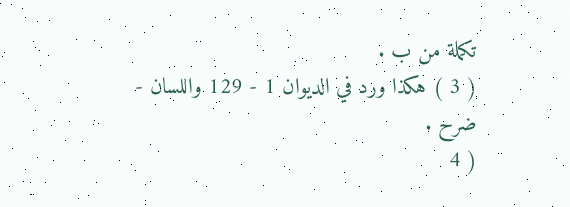تكملة من ب .
( 3 ) هكذا ورد في الديوان 1 - 129 واللسان - ضرح .
( 4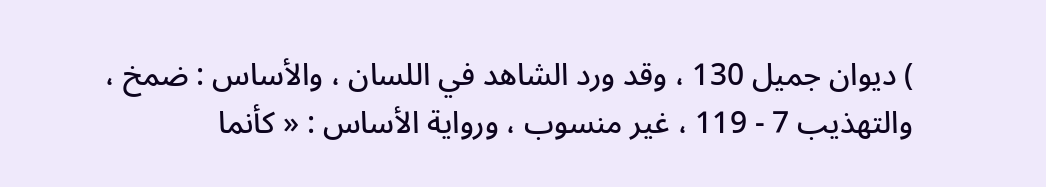) ديوان جميل 130 ، وقد ورد الشاهد في اللسان ، والأساس : ضمخ ، والتهذيب 7 - 119 ، غير منسوب ، ورواية الأساس : « كأنما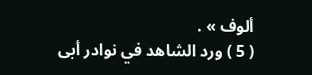ألوف » .
( 5 ) ورد الشاهد في نوادر أبى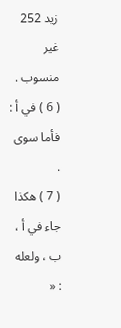زيد 252 غير منسوب .
( 6 ) في أ : فأما سوى .
( 7 ) هكذا جاء في أ ، ب ، ولعله : «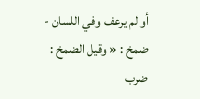أو لم يرعف وفي اللسان - ضمخ : « وقيل الضمخ : ضرب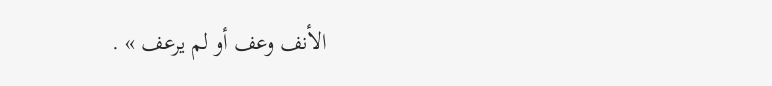الأنف وعف أو لم يرعف » .